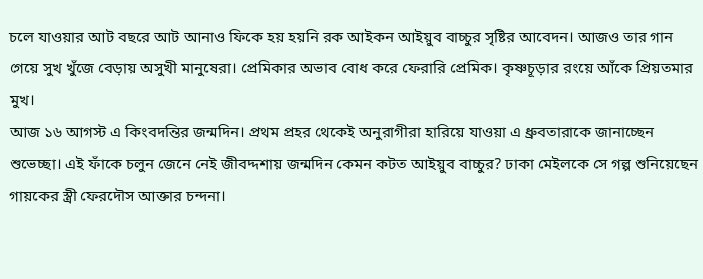চলে যাওয়ার আট বছরে আট আনাও ফিকে হয় হয়নি রক আইকন আইয়ুব বাচ্চুর সৃষ্টির আবেদন। আজও তার গান গেয়ে সুখ খুঁজে বেড়ায় অসুখী মানুষেরা। প্রেমিকার অভাব বোধ করে ফেরারি প্রেমিক। কৃষ্ণচূড়ার রংয়ে আঁকে প্রিয়তমার মুখ।
আজ ১৬ আগস্ট এ কিংবদন্তির জন্মদিন। প্রথম প্রহর থেকেই অনুরাগীরা হারিয়ে যাওয়া এ ধ্রুবতারাকে জানাচ্ছেন শুভেচ্ছা। এই ফাঁকে চলুন জেনে নেই জীবদ্দশায় জন্মদিন কেমন কটত আইয়ুব বাচ্চুর? ঢাকা মেইলকে সে গল্প শুনিয়েছেন গায়কের স্ত্রী ফেরদৌস আক্তার চন্দনা।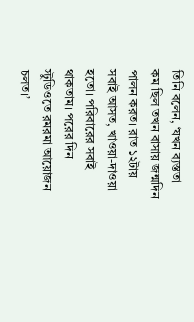তিনি বলেন, ‘যখন ব্যস্ততা কম ছিল তখন বাসায় জন্মদিন পালন করত। রাত ১২টায় সবাই আসত, খাওয়া-দাওয়া হতো। পরিবারের সবাই থাকতাম। পরের দিন স্টুডিওতে রমরমা আয়োজন চলত।’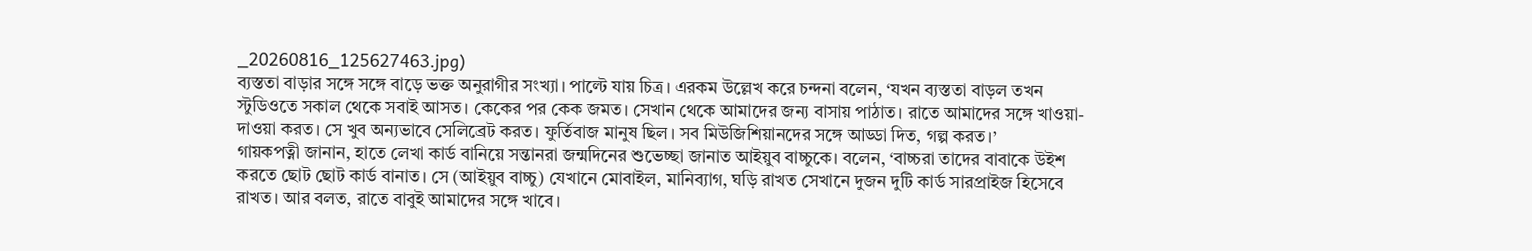_20260816_125627463.jpg)
ব্যস্ততা বাড়ার সঙ্গে সঙ্গে বাড়ে ভক্ত অনুরাগীর সংখ্যা। পাল্টে যায় চিত্র। এরকম উল্লেখ করে চন্দনা বলেন, ‘যখন ব্যস্ততা বাড়ল তখন স্টুডিওতে সকাল থেকে সবাই আসত। কেকের পর কেক জমত। সেখান থেকে আমাদের জন্য বাসায় পাঠাত। রাতে আমাদের সঙ্গে খাওয়া-দাওয়া করত। সে খুব অন্যভাবে সেলিব্রেট করত। ফুর্তিবাজ মানুষ ছিল। সব মিউজিশিয়ানদের সঙ্গে আড্ডা দিত, গল্প করত।’
গায়কপত্নী জানান, হাতে লেখা কার্ড বানিয়ে সন্তানরা জন্মদিনের শুভেচ্ছা জানাত আইয়ুব বাচ্চুকে। বলেন, ‘বাচ্চরা তাদের বাবাকে উইশ করতে ছোট ছোট কার্ড বানাত। সে (আইয়ুব বাচ্চু) যেখানে মোবাইল, মানিব্যাগ, ঘড়ি রাখত সেখানে দুজন দুটি কার্ড সারপ্রাইজ হিসেবে রাখত। আর বলত, রাতে বাবুই আমাদের সঙ্গে খাবে।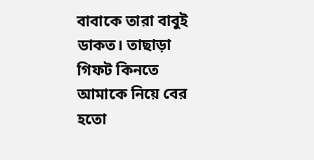বাবাকে তারা বাবুই ডাকত। তাছাড়া গিফট কিনতে আমাকে নিয়ে বের হতো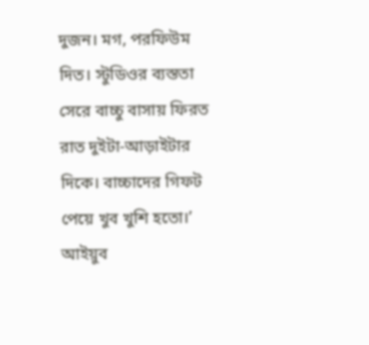দুজন। মগ, পরফিউম দিত। স্টুডিওর ব্যস্ততা সেরে বাচ্চু বাসায় ফিরত রাত দুইটা-আড়াইটার দিকে। বাচ্চাদের গিফট পেয়ে খুব খুশি হতো।’
আইয়ুব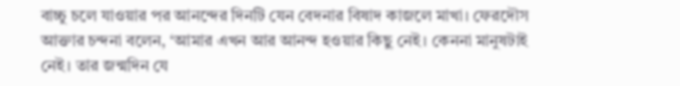বাচ্চু চলে যাওয়ার পর আনন্দের দিনটি যেন বেদনার বিষাদ কাজলে মাখা। ফেরদৌস আক্তার চন্দনা বলেন, ‘আমার এখন আর আনন্দ হওয়ার কিছু নেই। কেননা মানুষটাই নেই। তার জন্মদিন যে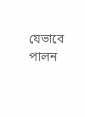যেভাবে পালন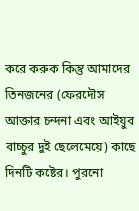করে করুক কিন্তু আমাদের তিনজনের (ফেরদৌস আক্তার চন্দনা এবং আইয়ুব বাচ্চুর দুই ছেলেমেয়ে) কাছে দিনটি কষ্টের। পুরনো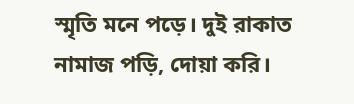স্মৃতি মনে পড়ে। দুই রাকাত নামাজ পড়ি, দোয়া করি।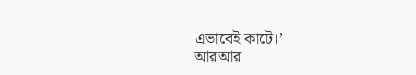এভাবেই কাটে।’
আরআর